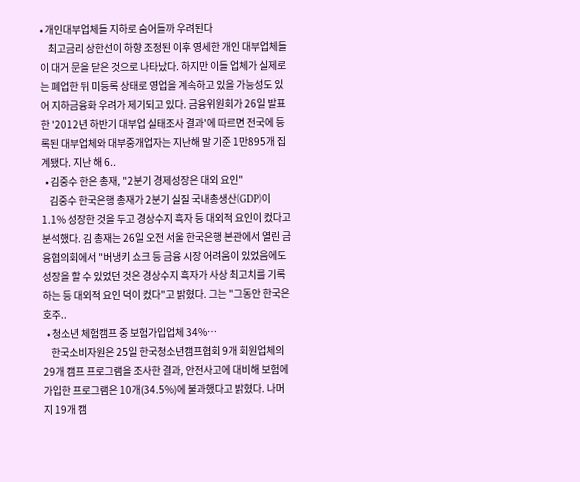• 개인대부업체들 지하로 숨어들까 우려된다
    최고금리 상한선이 하향 조정된 이후 영세한 개인 대부업체들이 대거 문을 닫은 것으로 나타났다. 하지만 이들 업체가 실제로는 폐업한 뒤 미등록 상태로 영업을 계속하고 있을 가능성도 있어 지하금융화 우려가 제기되고 있다. 금융위원회가 26일 발표한 '2012년 하반기 대부업 실태조사 결과'에 따르면 전국에 등록된 대부업체와 대부중개업자는 지난해 말 기준 1만895개 집계됐다. 지난 해 6..
  • 김중수 한은 총재, "2분기 경제성장은 대외 요인"
    김중수 한국은행 총재가 2분기 실질 국내총생산(GDP)이 1.1% 성장한 것을 두고 경상수지 흑자 등 대외적 요인이 컸다고 분석했다. 김 총재는 26일 오전 서울 한국은행 본관에서 열린 금융협의회에서 "버냉키 쇼크 등 금융 시장 어려움이 있었음에도 성장을 할 수 있었던 것은 경상수지 흑자가 사상 최고치를 기록하는 등 대외적 요인 덕이 컸다"고 밝혔다. 그는 "그동안 한국은 호주..
  • 청소년 체험캠프 중 보험가입업체 34%…
    한국소비자원은 25일 한국청소년캠프협회 9개 회원업체의 29개 캠프 프로그램을 조사한 결과, 안전사고에 대비해 보험에 가입한 프로그램은 10개(34.5%)에 불과했다고 밝혔다. 나머지 19개 캠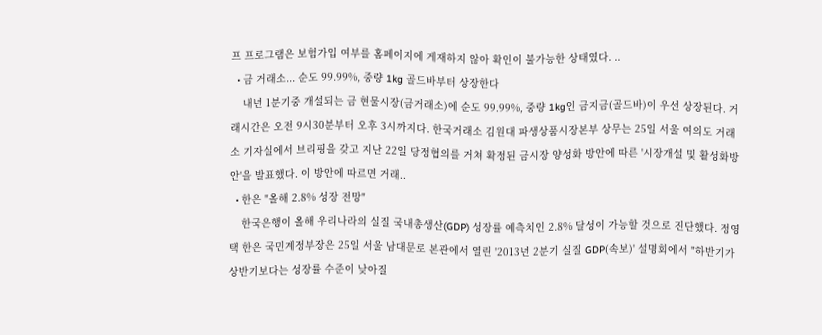프 프로그램은 보험가입 여부를 홈페이지에 게재하지 않아 확인이 불가능한 상태였다. ..
  • 금 거래소... 순도 99.99%, 중량 1kg 골드바부터 상장한다
    내년 1분기중 개설되는 금 현물시장(금거래소)에 순도 99.99%, 중량 1kg인 금지금(골드바)이 우선 상장된다. 거래시간은 오전 9시30분부터 오후 3시까지다. 한국거래소 김원대 파생상품시장본부 상무는 25일 서울 여의도 거래소 기자실에서 브리핑을 갖고 지난 22일 당정협의를 거쳐 확정된 금시장 양성화 방안에 따른 '시장개설 및 활성화방안'을 발표했다. 이 방안에 따르면 거래..
  • 한은 "올해 2.8% 성장 전망"
    한국은행이 올해 우리나라의 실질 국내총생산(GDP) 성장률 예측치인 2.8% 달성이 가능할 것으로 진단했다. 정영택 한은 국민계정부장은 25일 서울 남대문로 본관에서 열린 '2013년 2분기 실질 GDP(속보)' 설명회에서 "하반기가 상반기보다는 성장률 수준이 낮아질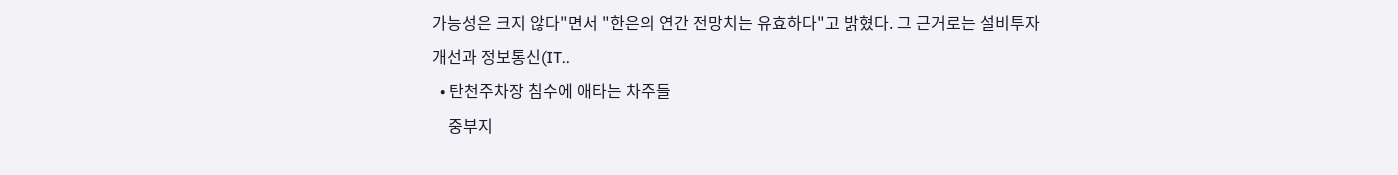가능성은 크지 않다"면서 "한은의 연간 전망치는 유효하다"고 밝혔다. 그 근거로는 설비투자 개선과 정보통신(IT..
  • 탄천주차장 침수에 애타는 차주들
    중부지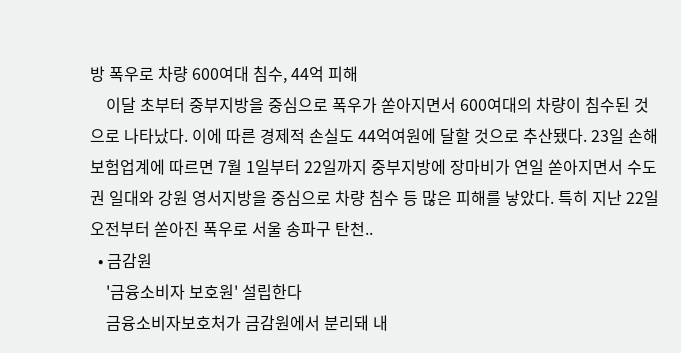방 폭우로 차량 600여대 침수, 44억 피해
    이달 초부터 중부지방을 중심으로 폭우가 쏟아지면서 600여대의 차량이 침수된 것으로 나타났다. 이에 따른 경제적 손실도 44억여원에 달할 것으로 추산됐다. 23일 손해보험업계에 따르면 7월 1일부터 22일까지 중부지방에 장마비가 연일 쏟아지면서 수도권 일대와 강원 영서지방을 중심으로 차량 침수 등 많은 피해를 낳았다. 특히 지난 22일 오전부터 쏟아진 폭우로 서울 송파구 탄천..
  • 금감원
    '금융소비자 보호원' 설립한다
    금융소비자보호처가 금감원에서 분리돼 내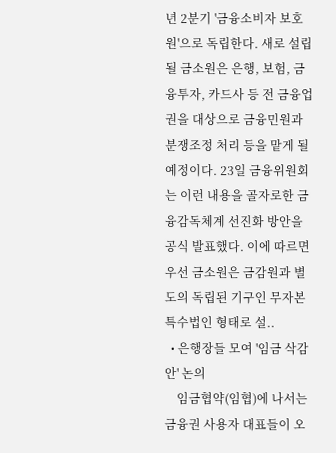년 2분기 '금융소비자 보호원'으로 독립한다. 새로 설립될 금소원은 은행, 보험, 금융투자, 카드사 등 전 금융업권을 대상으로 금융민원과 분쟁조정 처리 등을 맡게 될 예정이다. 23일 금융위원회는 이런 내용을 골자로한 금융감독체계 선진화 방안을 공식 발표했다. 이에 따르면 우선 금소원은 금감원과 별도의 독립된 기구인 무자본 특수법인 형태로 설..
  • 은행장들 모여 '임금 삭감안' 논의
    임금협약(임협)에 나서는 금융권 사용자 대표들이 오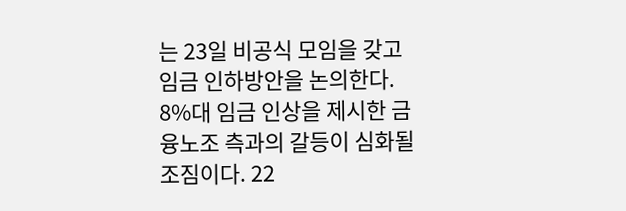는 23일 비공식 모임을 갖고 임금 인하방안을 논의한다. 8%대 임금 인상을 제시한 금융노조 측과의 갈등이 심화될 조짐이다. 22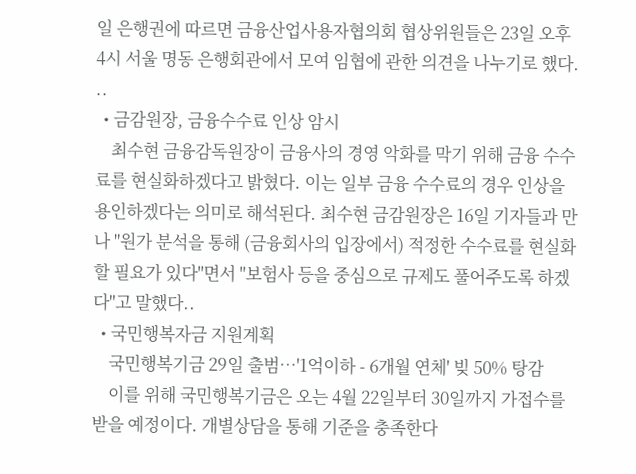일 은행권에 따르면 금융산업사용자협의회 협상위원들은 23일 오후 4시 서울 명동 은행회관에서 모여 임협에 관한 의견을 나누기로 했다. ..
  • 금감원장, 금융수수료 인상 암시
    최수현 금융감독원장이 금융사의 경영 악화를 막기 위해 금융 수수료를 현실화하겠다고 밝혔다. 이는 일부 금융 수수료의 경우 인상을 용인하겠다는 의미로 해석된다. 최수현 금감원장은 16일 기자들과 만나 "원가 분석을 통해 (금융회사의 입장에서) 적정한 수수료를 현실화할 필요가 있다"면서 "보험사 등을 중심으로 규제도 풀어주도록 하겠다"고 말했다..
  • 국민행복자금 지원계획
    국민행복기금 29일 출범…'1억이하 - 6개월 연체' 빚 50% 탕감
    이를 위해 국민행복기금은 오는 4월 22일부터 30일까지 가접수를 받을 예정이다. 개별상담을 통해 기준을 충족한다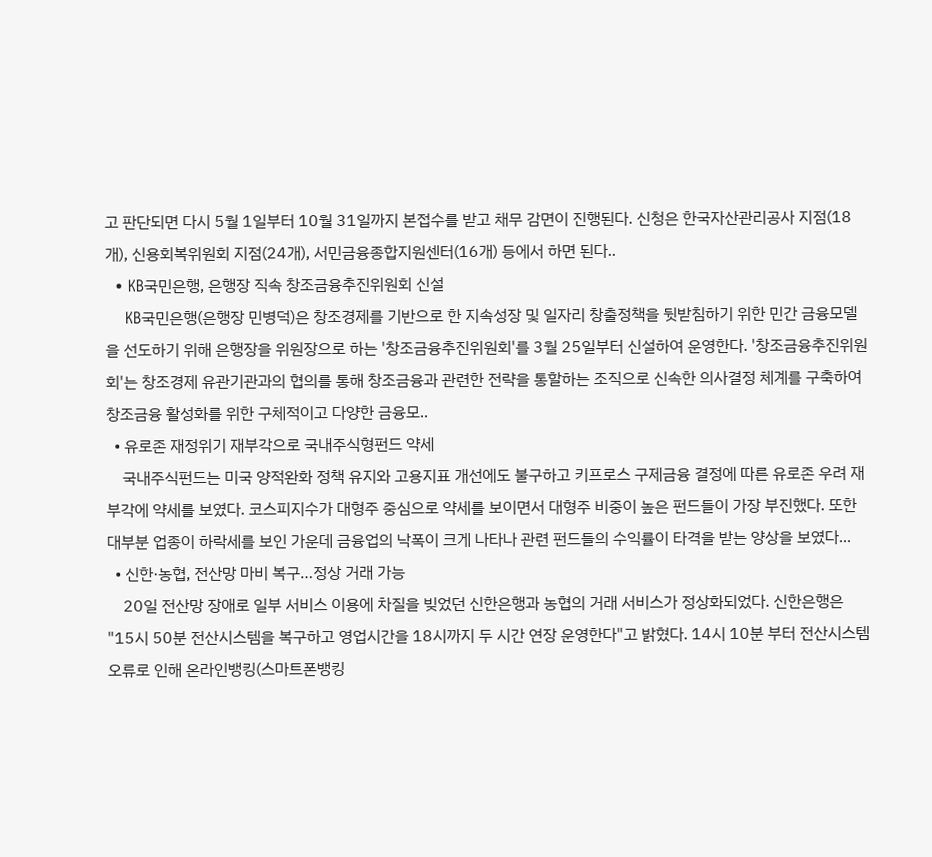고 판단되면 다시 5월 1일부터 10월 31일까지 본접수를 받고 채무 감면이 진행된다. 신청은 한국자산관리공사 지점(18개), 신용회복위원회 지점(24개), 서민금융종합지원센터(16개) 등에서 하면 된다..
  • KB국민은행, 은행장 직속 창조금융추진위원회 신설
    KB국민은행(은행장 민병덕)은 창조경제를 기반으로 한 지속성장 및 일자리 창출정책을 뒷받침하기 위한 민간 금융모델을 선도하기 위해 은행장을 위원장으로 하는 '창조금융추진위원회'를 3월 25일부터 신설하여 운영한다. '창조금융추진위원회'는 창조경제 유관기관과의 협의를 통해 창조금융과 관련한 전략을 통할하는 조직으로 신속한 의사결정 체계를 구축하여 창조금융 활성화를 위한 구체적이고 다양한 금융모..
  • 유로존 재정위기 재부각으로 국내주식형펀드 약세
    국내주식펀드는 미국 양적완화 정책 유지와 고용지표 개선에도 불구하고 키프로스 구제금융 결정에 따른 유로존 우려 재부각에 약세를 보였다. 코스피지수가 대형주 중심으로 약세를 보이면서 대형주 비중이 높은 펀드들이 가장 부진했다. 또한 대부분 업종이 하락세를 보인 가운데 금융업의 낙폭이 크게 나타나 관련 펀드들의 수익률이 타격을 받는 양상을 보였다...
  • 신한·농협, 전산망 마비 복구…정상 거래 가능
    20일 전산망 장애로 일부 서비스 이용에 차질을 빚었던 신한은행과 농협의 거래 서비스가 정상화되었다. 신한은행은 "15시 50분 전산시스템을 복구하고 영업시간을 18시까지 두 시간 연장 운영한다"고 밝혔다. 14시 10분 부터 전산시스템 오류로 인해 온라인뱅킹(스마트폰뱅킹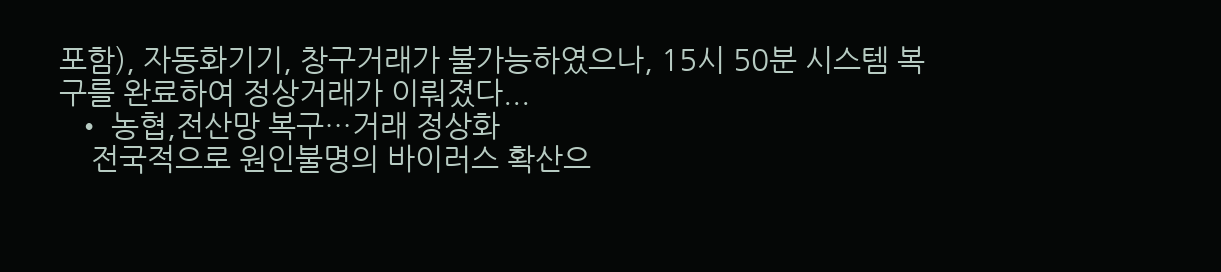포함), 자동화기기, 창구거래가 불가능하였으나, 15시 50분 시스템 복구를 완료하여 정상거래가 이뤄졌다...
  • 농협,전산망 복구…거래 정상화
    전국적으로 원인불명의 바이러스 확산으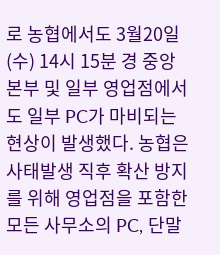로 농협에서도 3월20일(수) 14시 15분 경 중앙본부 및 일부 영업점에서도 일부 PC가 마비되는 현상이 발생했다. 농협은 사태발생 직후 확산 방지를 위해 영업점을 포함한 모든 사무소의 PC, 단말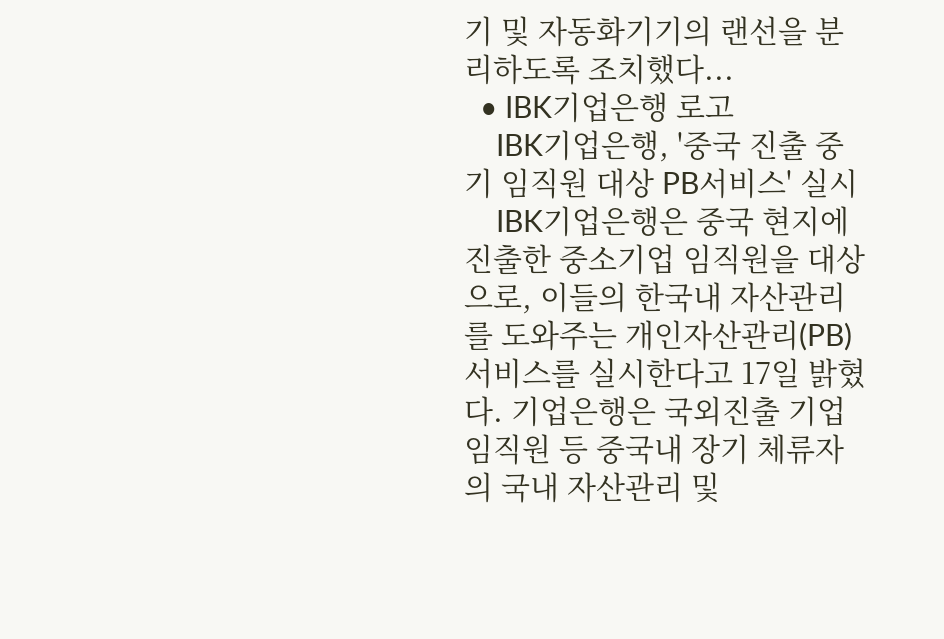기 및 자동화기기의 랜선을 분리하도록 조치했다...
  • IBK기업은행 로고
    IBK기업은행, '중국 진출 중기 임직원 대상 PB서비스' 실시
    IBK기업은행은 중국 현지에 진출한 중소기업 임직원을 대상으로, 이들의 한국내 자산관리를 도와주는 개인자산관리(PB) 서비스를 실시한다고 17일 밝혔다. 기업은행은 국외진출 기업 임직원 등 중국내 장기 체류자의 국내 자산관리 및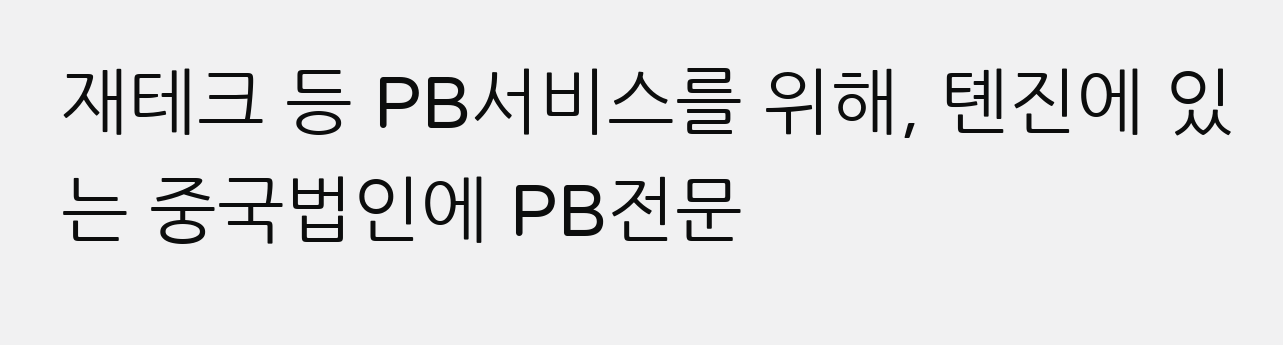재테크 등 PB서비스를 위해, 톈진에 있는 중국법인에 PB전문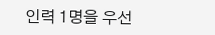인력 1명을 우선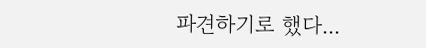파견하기로 했다...